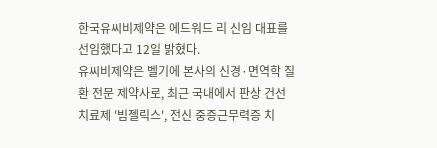한국유씨비제약은 에드워드 리 신임 대표를 선임했다고 12일 밝혔다.
유씨비제약은 벨기에 본사의 신경·면역학 질환 전문 제약사로, 최근 국내에서 판상 건선 치료제 '빔젤릭스', 전신 중증근무력증 치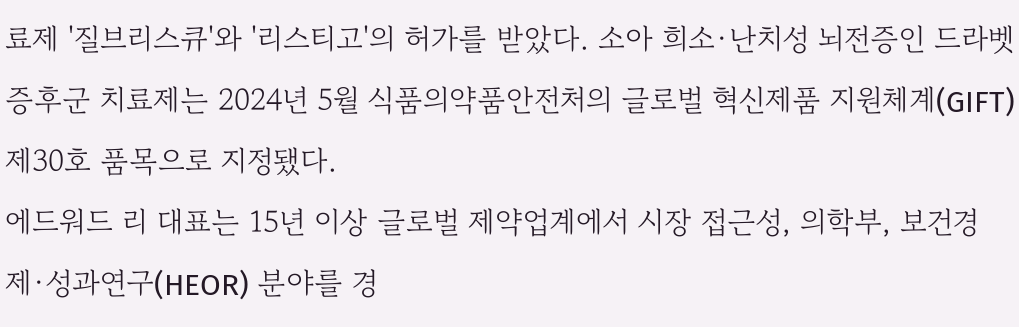료제 '질브리스큐'와 '리스티고'의 허가를 받았다. 소아 희소·난치성 뇌전증인 드라벳 증후군 치료제는 2024년 5월 식품의약품안전처의 글로벌 혁신제품 지원체계(GIFT) 제30호 품목으로 지정됐다.
에드워드 리 대표는 15년 이상 글로벌 제약업계에서 시장 접근성, 의학부, 보건경제·성과연구(HEOR) 분야를 경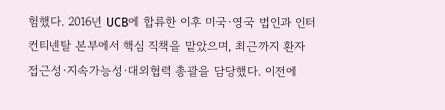험했다. 2016년 UCB에 합류한 이후 미국·영국 법인과 인터컨티넨탈 본부에서 핵심 직책을 맡았으며, 최근까지 환자 접근성·지속가능성·대외협력 총괄을 담당했다. 이전에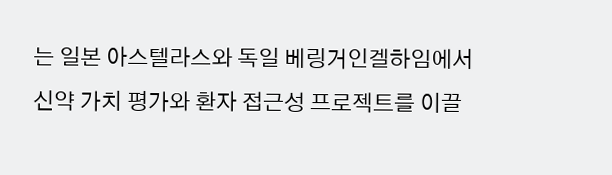는 일본 아스텔라스와 독일 베링거인겔하임에서 신약 가치 평가와 환자 접근성 프로젝트를 이끌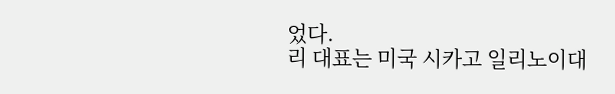었다.
리 대표는 미국 시카고 일리노이대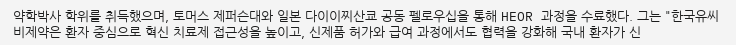약학박사 학위를 취득했으며, 토머스 제퍼슨대와 일본 다이이찌산쿄 공동 펠로우십을 통해 HEOR 과정을 수료했다. 그는 "한국유씨비제약은 환자 중심으로 혁신 치료제 접근성을 높이고, 신제품 허가와 급여 과정에서도 협력을 강화해 국내 환자가 신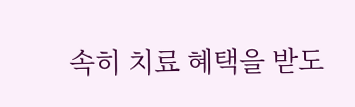속히 치료 혜택을 받도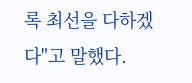록 최선을 다하겠다"고 말했다.